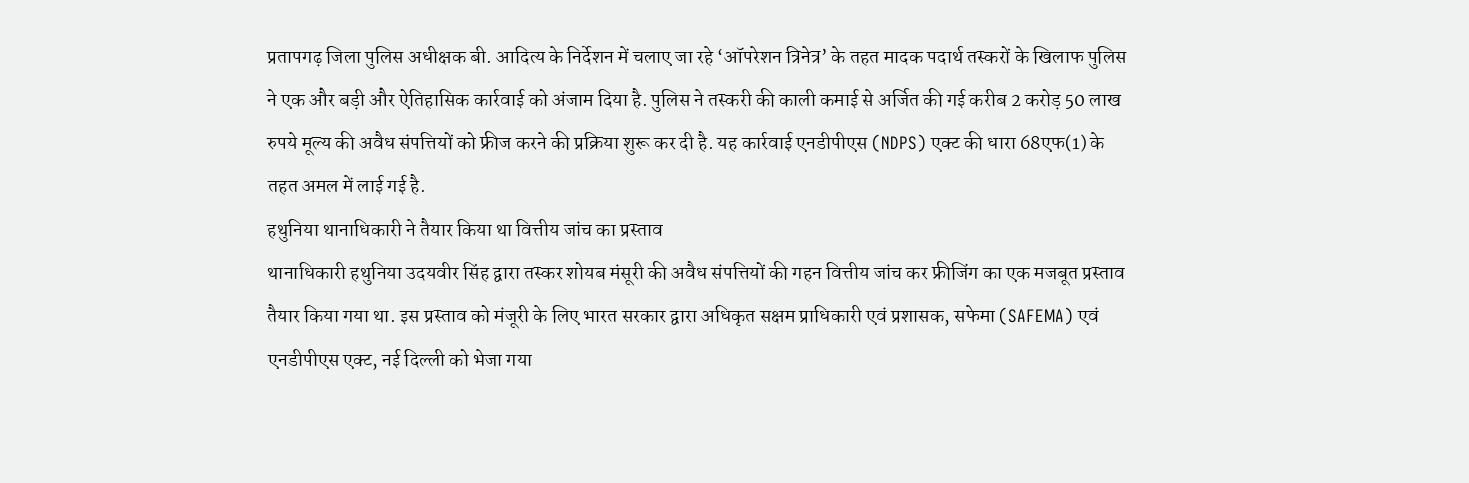प्रतापगढ़ जिला पुलिस अधीक्षक बी. आदित्य के निर्देशन में चलाए जा रहे ‘ऑपरेशन त्रिनेत्र’ के तहत मादक पदार्थ तस्करों के खिलाफ पुलिस ने एक और बड़ी और ऐतिहासिक कार्रवाई को अंजाम दिया है. पुलिस ने तस्करी की काली कमाई से अर्जित की गई करीब 2 करोड़ 50 लाख रुपये मूल्य की अवैध संपत्तियों को फ्रीज करने की प्रक्रिया शुरू कर दी है. यह कार्रवाई एनडीपीएस (NDPS) एक्ट की धारा 68एफ(1) के तहत अमल में लाई गई है.
हथुनिया थानाधिकारी ने तैयार किया था वित्तीय जांच का प्रस्ताव
थानाधिकारी हथुनिया उदयवीर सिंह द्वारा तस्कर शोयब मंसूरी की अवैध संपत्तियों की गहन वित्तीय जांच कर फ्रीजिंग का एक मजबूत प्रस्ताव तैयार किया गया था. इस प्रस्ताव को मंजूरी के लिए भारत सरकार द्वारा अधिकृत सक्षम प्राधिकारी एवं प्रशासक, सफेमा (SAFEMA) एवं एनडीपीएस एक्ट, नई दिल्ली को भेजा गया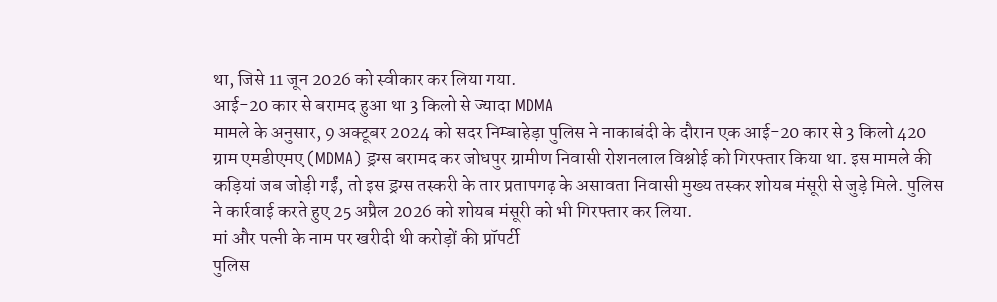था, जिसे 11 जून 2026 को स्वीकार कर लिया गया.
आई-20 कार से बरामद हुआ था 3 किलो से ज्यादा MDMA
मामले के अनुसार, 9 अक्टूबर 2024 को सदर निम्बाहेड़ा पुलिस ने नाकाबंदी के दौरान एक आई-20 कार से 3 किलो 420 ग्राम एमडीएमए (MDMA) ड्रग्स बरामद कर जोधपुर ग्रामीण निवासी रोशनलाल विश्नोई को गिरफ्तार किया था. इस मामले की कड़ियां जब जोड़ी गईं, तो इस ड्रग्स तस्करी के तार प्रतापगढ़ के असावता निवासी मुख्य तस्कर शोयब मंसूरी से जुड़े मिले. पुलिस ने कार्रवाई करते हुए 25 अप्रैल 2026 को शोयब मंसूरी को भी गिरफ्तार कर लिया.
मां और पत्नी के नाम पर खरीदी थी करोड़ों की प्रॉपर्टी
पुलिस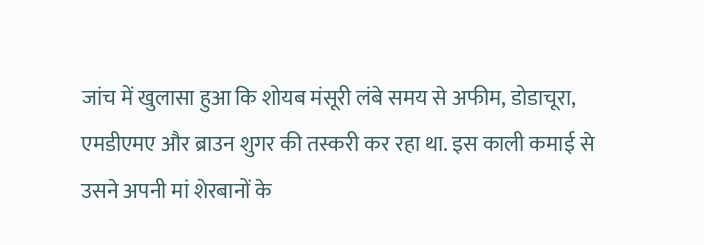जांच में खुलासा हुआ कि शोयब मंसूरी लंबे समय से अफीम, डोडाचूरा, एमडीएमए और ब्राउन शुगर की तस्करी कर रहा था. इस काली कमाई से उसने अपनी मां शेरबानों के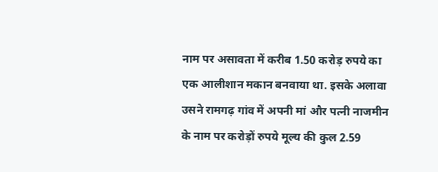नाम पर असावता में करीब 1.50 करोड़ रुपये का एक आलीशान मकान बनवाया था. इसके अलावा उसने रामगढ़ गांव में अपनी मां और पत्नी नाजमीन के नाम पर करोड़ों रुपये मूल्य की कुल 2.59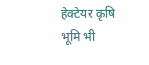हेक्टेयर कृषि भूमि भी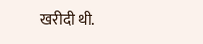खरीदी थी.